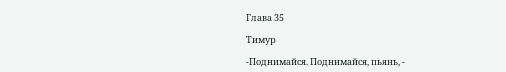Глава 35

Тимур

-Поднимайся. Поднимайся, пьянь, -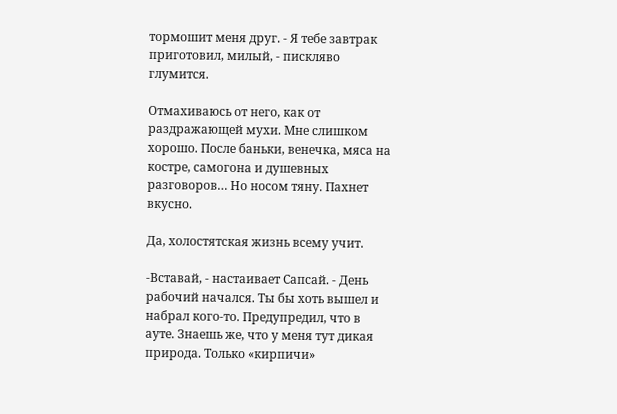тормошит меня друг. - Я тебе завтрак приготовил, милый, - пискляво глумится.

Отмахиваюсь от него, как от раздражающей мухи. Мне слишком хорошо. После баньки, венечка, мяса на костре, самогона и душевных разговоров… Но носом тяну. Пахнет вкусно.

Да, холостятская жизнь всему учит.

-Вставай, - настаивает Сапсай. - День рабочий начался. Ты бы хоть вышел и набрал кого-то. Предупредил, что в ауте. Знаешь же, что у меня тут дикая природа. Только «кирпичи»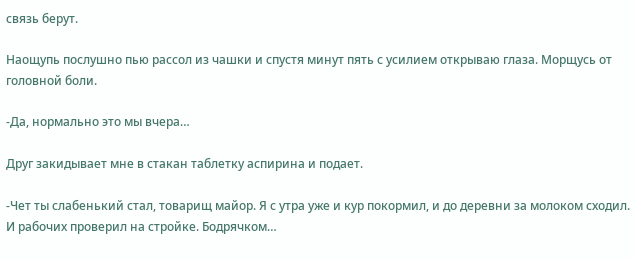связь берут.

Наощупь послушно пью рассол из чашки и спустя минут пять с усилием открываю глаза. Морщусь от головной боли.

-Да, нормально это мы вчера…

Друг закидывает мне в стакан таблетку аспирина и подает.

-Чет ты слабенький стал, товарищ майор. Я с утра уже и кур покормил, и до деревни за молоком сходил. И рабочих проверил на стройке. Бодрячком…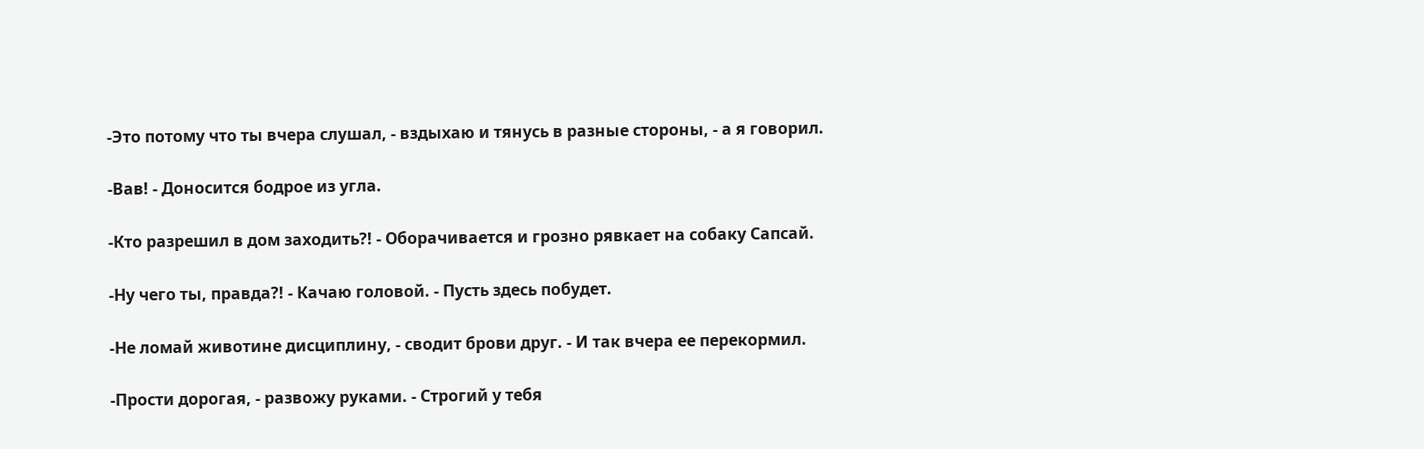-Это потому что ты вчера слушал, - вздыхаю и тянусь в разные стороны, - а я говорил.

-Вав! - Доносится бодрое из угла.

-Кто разрешил в дом заходить?! - Оборачивается и грозно рявкает на собаку Сапсай.

-Ну чего ты, правда?! - Качаю головой. - Пусть здесь побудет.

-Не ломай животине дисциплину, - сводит брови друг. - И так вчера ее перекормил.

-Прости дорогая, - развожу руками. - Строгий у тебя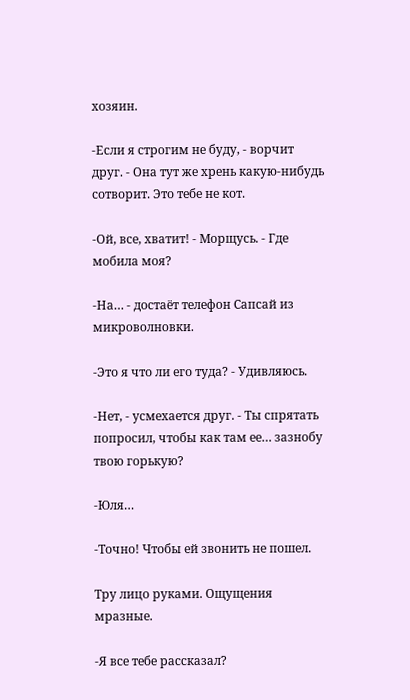хозяин.

-Если я строгим не буду, - ворчит друг. - Она тут же хрень какую-нибудь сотворит. Это тебе не кот.

-Ой, все, хватит! - Морщусь. - Где мобила моя?

-На… - достаёт телефон Сапсай из микроволновки.

-Это я что ли его туда? - Удивляюсь.

-Нет, - усмехается друг. - Ты спрятать попросил, чтобы как там ее… зазнобу твою горькую?

-Юля…

-Точно! Чтобы ей звонить не пошел.

Тру лицо руками. Ощущения мразные.

-Я все тебе рассказал?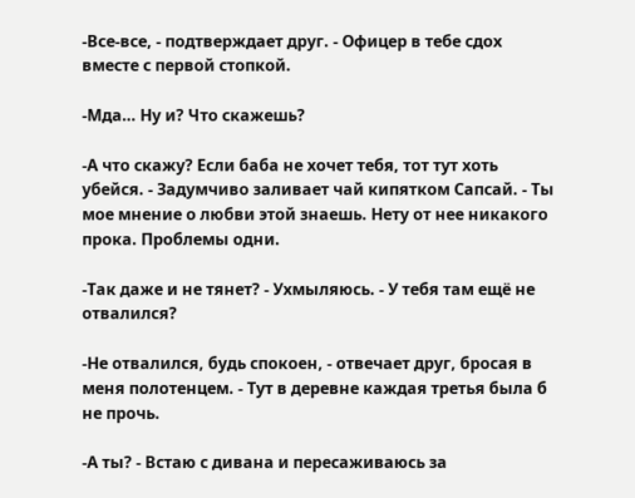-Все-все, - подтверждает друг. - Офицер в тебе сдох вместе с первой стопкой.

-Мда… Ну и? Что скажешь?

-А что скажу? Если баба не хочет тебя, тот тут хоть убейся. - Задумчиво заливает чай кипятком Сапсай. - Ты мое мнение о любви этой знаешь. Нету от нее никакого прока. Проблемы одни.

-Так даже и не тянет? - Ухмыляюсь. - У тебя там ещё не отвалился?

-Не отвалился, будь спокоен, - отвечает друг, бросая в меня полотенцем. - Тут в деревне каждая третья была б не прочь.

-А ты? - Встаю с дивана и пересаживаюсь за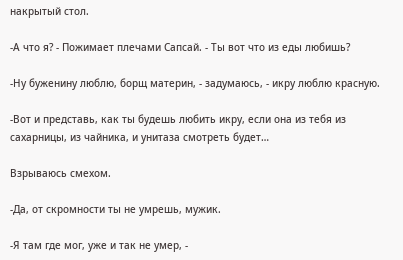накрытый стол.

-А что я? - Пожимает плечами Сапсай. - Ты вот что из еды любишь?

-Ну буженину люблю, борщ материн, - задумаюсь, - икру люблю красную.

-Вот и представь, как ты будешь любить икру, если она из тебя из сахарницы, из чайника, и унитаза смотреть будет…

Взрываюсь смехом.

-Да, от скромности ты не умрешь, мужик.

-Я там где мог, уже и так не умер, -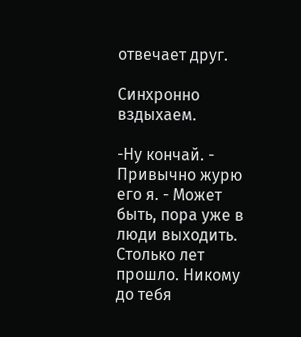отвечает друг.

Синхронно вздыхаем.

-Ну кончай. - Привычно журю его я. - Может быть, пора уже в люди выходить. Столько лет прошло. Никому до тебя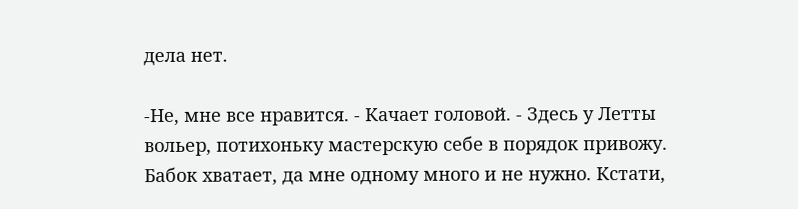дела нет.

-Не, мне все нравится. - Качает головой. - Здесь у Летты вольер, потихоньку мастерскую себе в порядок привожу. Бабок хватает, да мне одному много и не нужно. Кстати,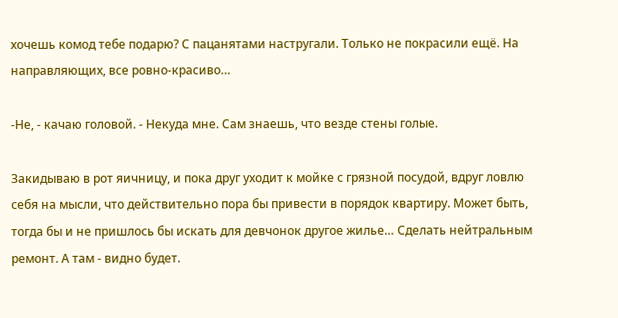хочешь комод тебе подарю? С пацанятами настругали. Только не покрасили ещё. На направляющих, все ровно-красиво…

-Не, - качаю головой. - Некуда мне. Сам знаешь, что везде стены голые.

Закидываю в рот яичницу, и пока друг уходит к мойке с грязной посудой, вдруг ловлю себя на мысли, что действительно пора бы привести в порядок квартиру. Может быть, тогда бы и не пришлось бы искать для девчонок другое жилье… Сделать нейтральным ремонт. А там - видно будет.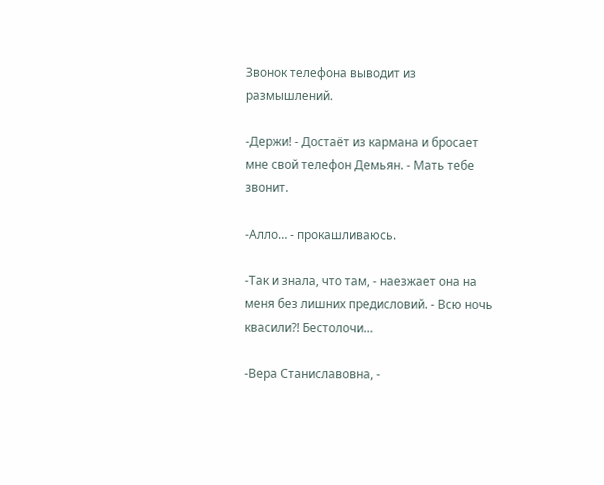Звонок телефона выводит из размышлений.

-Держи! - Достаёт из кармана и бросает мне свой телефон Демьян. - Мать тебе звонит.

-Алло… - прокашливаюсь.

-Так и знала, что там, - наезжает она на меня без лишних предисловий. - Всю ночь квасили?! Бестолочи…

-Вера Станиславовна, -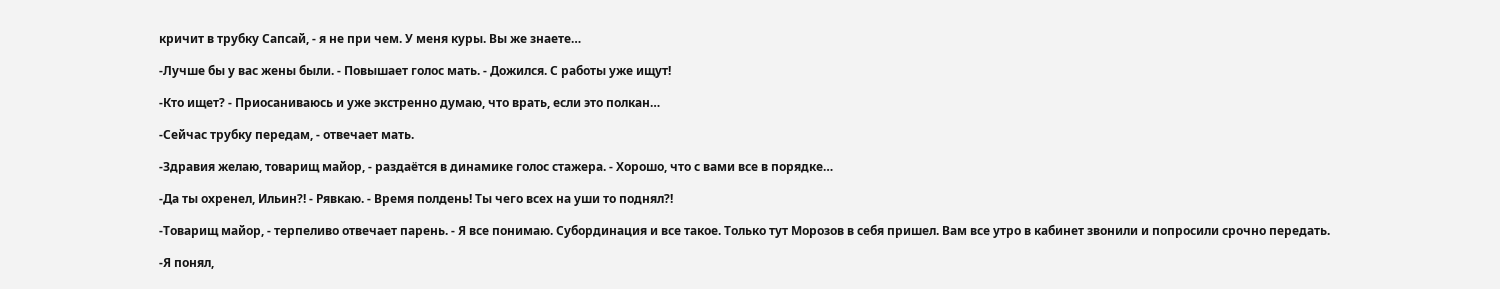кричит в трубку Сапсай, - я не при чем. У меня куры. Вы же знаете…

-Лучше бы у вас жены были. - Повышает голос мать. - Дожился. С работы уже ищут!

-Кто ищет? - Приосаниваюсь и уже экстренно думаю, что врать, если это полкан…

-Сейчас трубку передам, - отвечает мать.

-Здравия желаю, товарищ майор, - раздаётся в динамике голос стажера. - Хорошо, что с вами все в порядке…

-Да ты охренел, Ильин?! - Рявкаю. - Время полдень! Ты чего всех на уши то поднял?!

-Товарищ майор, - терпеливо отвечает парень. - Я все понимаю. Субординация и все такое. Только тут Морозов в себя пришел. Вам все утро в кабинет звонили и попросили срочно передать.

-Я понял,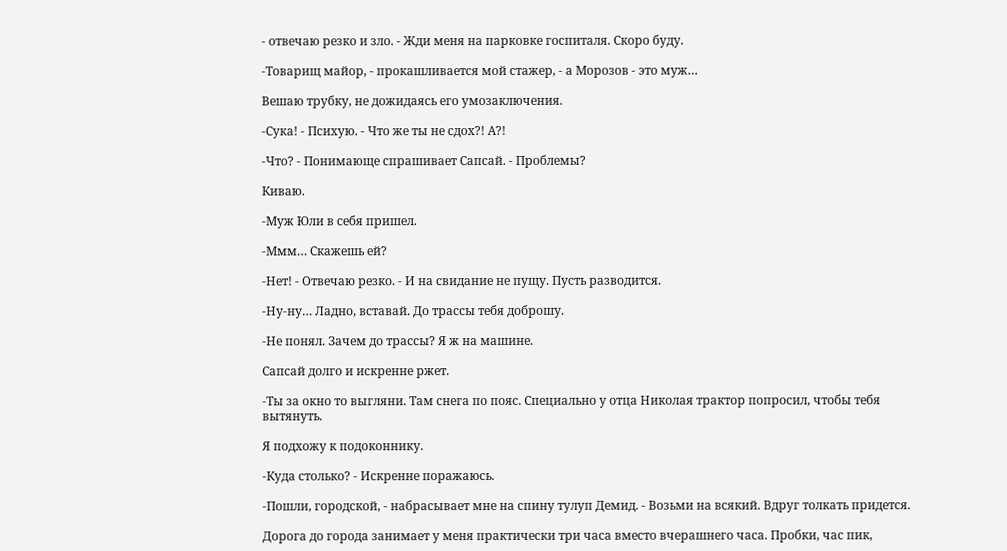- отвечаю резко и зло. - Жди меня на парковке госпиталя. Скоро буду.

-Товарищ майор, - прокашливается мой стажер, - а Морозов - это муж…

Вешаю трубку, не дожидаясь его умозаключения.

-Сука! - Психую. - Что же ты не сдох?! А?!

-Что? - Понимающе спрашивает Сапсай. - Проблемы?

Киваю.

-Муж Юли в себя пришел.

-Ммм… Скажешь ей?

-Нет! - Отвечаю резко. - И на свидание не пущу. Пусть разводится.

-Ну-ну… Ладно, вставай. До трассы тебя доброшу.

-Не понял. Зачем до трассы? Я ж на машине.

Сапсай долго и искренне ржет.

-Ты за окно то выгляни. Там снега по пояс. Специально у отца Николая трактор попросил, чтобы тебя вытянуть.

Я подхожу к подоконнику.

-Куда столько? - Искренне поражаюсь.

-Пошли, городской, - набрасывает мне на спину тулуп Демид. - Возьми на всякий. Вдруг толкать придется.

Дорога до города занимает у меня практически три часа вместо вчерашнего часа. Пробки, час пик,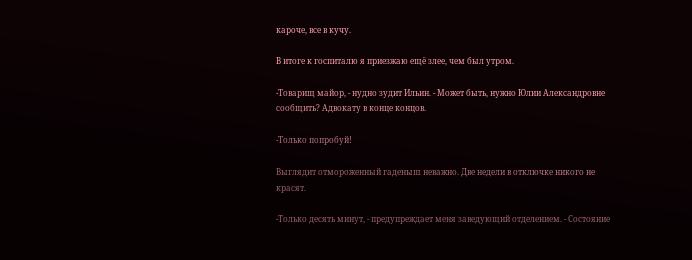кароче, все в кучу.

В итоге к госпиталю я приезжаю ещё злее, чем был утром.

-Товарищ майор, - нудно зудит Ильин. - Может быть, нужно Юлии Александровне сообщить? Адвокату в конце концов.

-Только попробуй!

Выглядит отмороженный гаденыш неважно. Две недели в отключке никого не красят.

-Только десять минут, - предупреждает меня заведующий отделением. - Состояние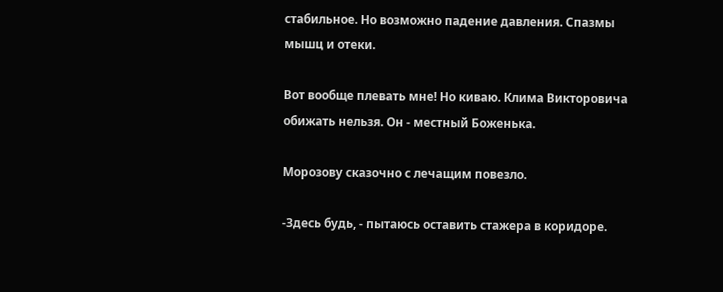стабильное. Но возможно падение давления. Спазмы мышц и отеки.

Вот вообще плевать мне! Но киваю. Клима Викторовича обижать нельзя. Он - местный Боженька.

Морозову сказочно с лечащим повезло.

-Здесь будь, - пытаюсь оставить стажера в коридоре.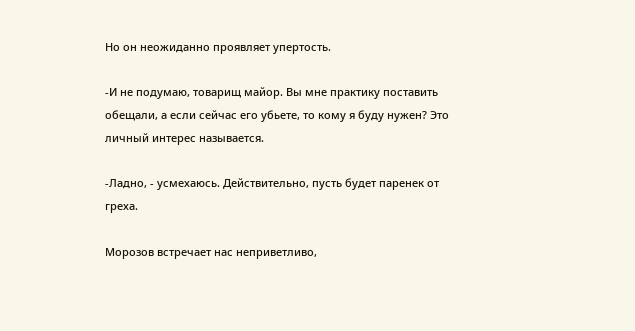Но он неожиданно проявляет упертость.

-И не подумаю, товарищ майор. Вы мне практику поставить обещали, а если сейчас его убьете, то кому я буду нужен? Это личный интерес называется.

-Ладно, - усмехаюсь. Действительно, пусть будет паренек от греха.

Морозов встречает нас неприветливо,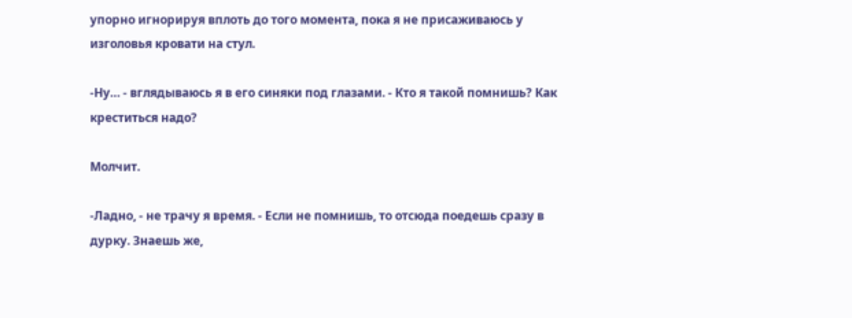упорно игнорируя вплоть до того момента, пока я не присаживаюсь у изголовья кровати на стул.

-Ну… - вглядываюсь я в его синяки под глазами. - Кто я такой помнишь? Как креститься надо?

Молчит.

-Ладно, - не трачу я время. - Если не помнишь, то отсюда поедешь сразу в дурку. Знаешь же,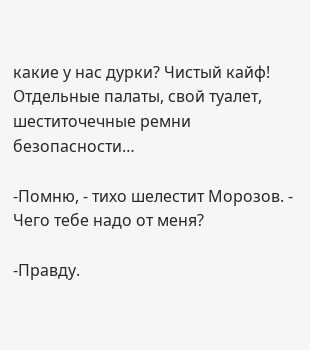какие у нас дурки? Чистый кайф! Отдельные палаты, свой туалет, шеститочечные ремни безопасности…

-Помню, - тихо шелестит Морозов. - Чего тебе надо от меня?

-Правду.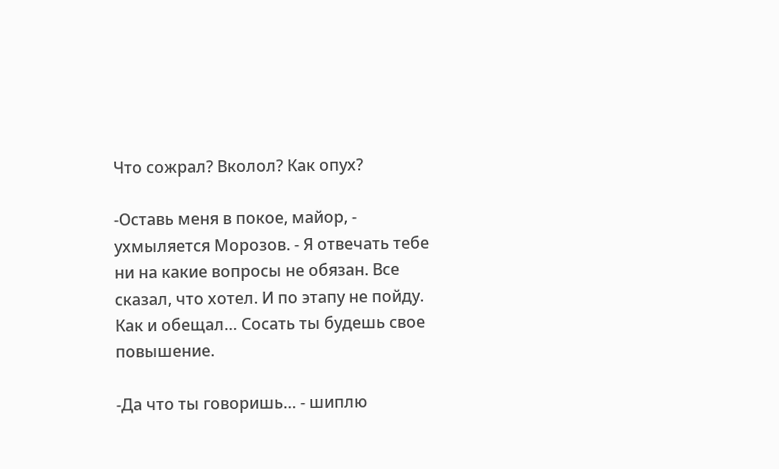Что сожрал? Вколол? Как опух?

-Оставь меня в покое, майор, - ухмыляется Морозов. - Я отвечать тебе ни на какие вопросы не обязан. Все сказал, что хотел. И по этапу не пойду. Как и обещал… Сосать ты будешь свое повышение.

-Да что ты говоришь… - шиплю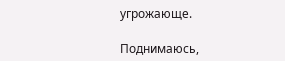угрожающе.

Поднимаюсь,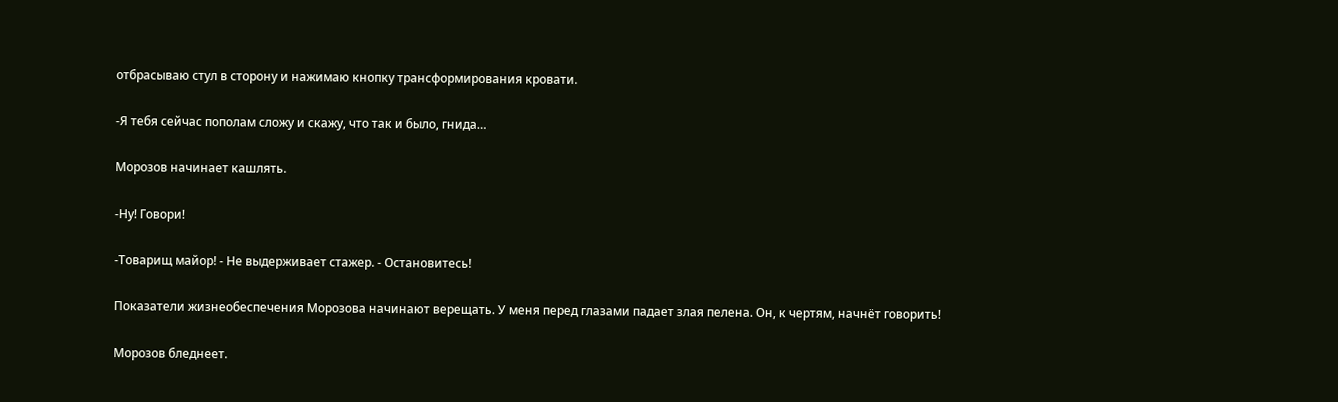отбрасываю стул в сторону и нажимаю кнопку трансформирования кровати.

-Я тебя сейчас пополам сложу и скажу, что так и было, гнида…

Морозов начинает кашлять.

-Ну! Говори!

-Товарищ майор! - Не выдерживает стажер. - Остановитесь!

Показатели жизнеобеспечения Морозова начинают верещать. У меня перед глазами падает злая пелена. Он, к чертям, начнёт говорить!

Морозов бледнеет.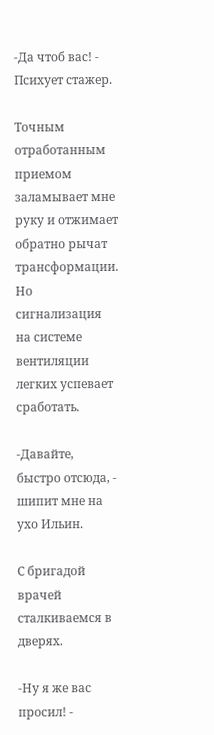-Да чтоб вас! - Психует стажер.

Точным отработанным приемом заламывает мне руку и отжимает обратно рычат трансформации. Но сигнализация на системе вентиляции легких успевает сработать.

-Давайте, быстро отсюда, - шипит мне на ухо Ильин.

С бригадой врачей сталкиваемся в дверях.

-Ну я же вас просил! -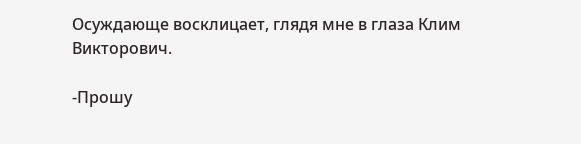Осуждающе восклицает, глядя мне в глаза Клим Викторович.

-Прошу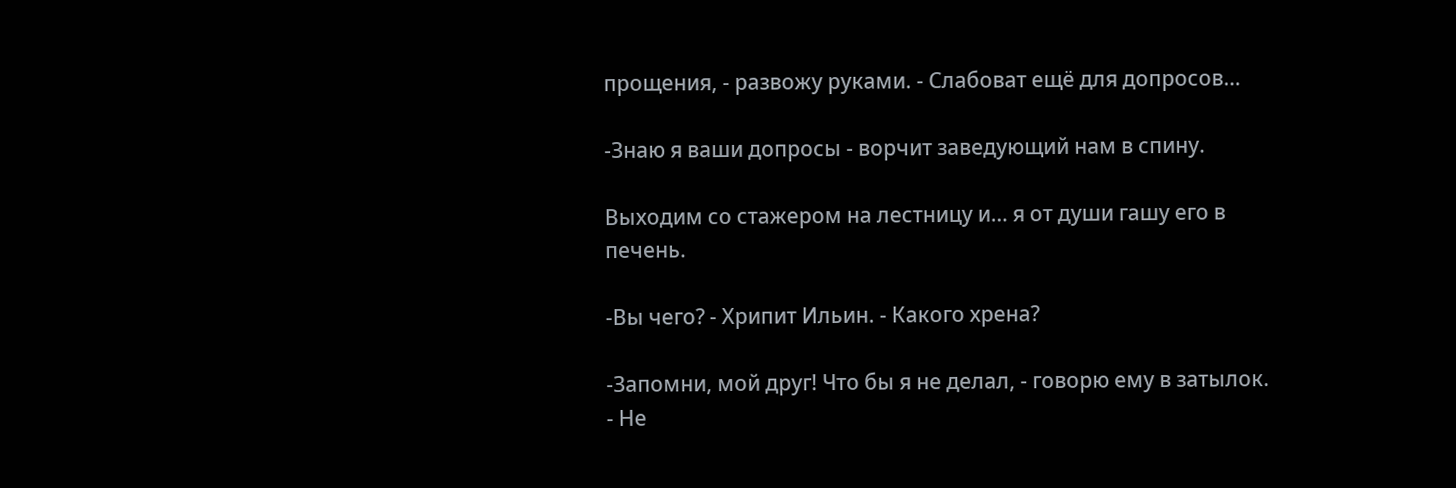прощения, - развожу руками. - Слабоват ещё для допросов…

-Знаю я ваши допросы - ворчит заведующий нам в спину.

Выходим со стажером на лестницу и… я от души гашу его в печень.

-Вы чего? - Хрипит Ильин. - Какого хрена?

-Запомни, мой друг! Что бы я не делал, - говорю ему в затылок. - Не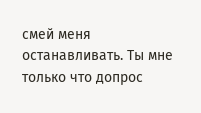смей меня останавливать. Ты мне только что допрос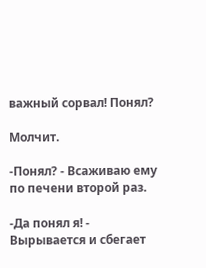важный сорвал! Понял?

Молчит.

-Понял? - Всаживаю ему по печени второй раз.

-Да понял я! - Вырывается и сбегает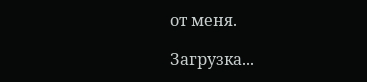от меня.

Загрузка...